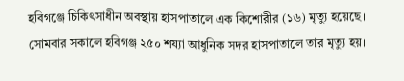হবিগঞ্জে চিকিৎসাধীন অবস্থায় হাসপাতালে এক কিশোরীর (১৬) মৃত্যু হয়েছে। সোমবার সকালে হবিগঞ্জ ২৫০ শয্যা আধুনিক সদর হাসপাতালে তার মৃত্যু হয়।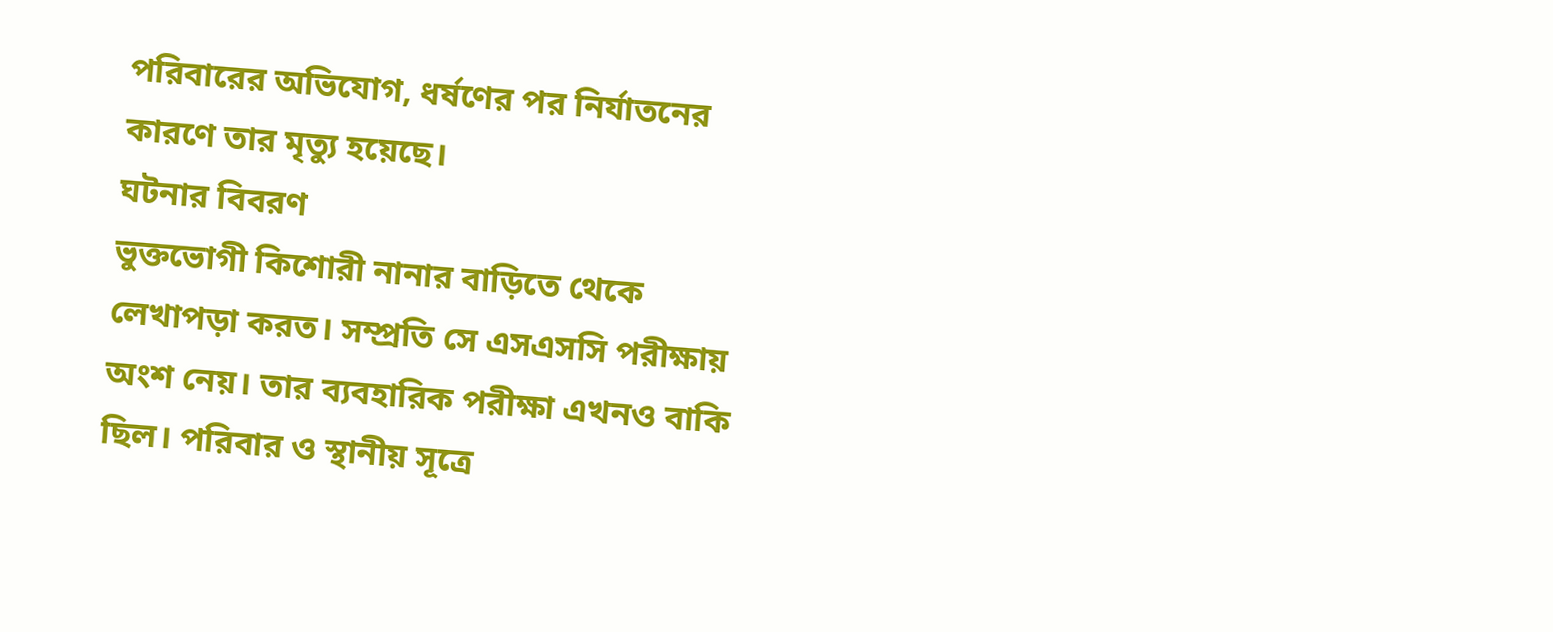পরিবারের অভিযোগ, ধর্ষণের পর নির্যাতনের কারণে তার মৃত্যু হয়েছে।
ঘটনার বিবরণ
ভুক্তভোগী কিশোরী নানার বাড়িতে থেকে লেখাপড়া করত। সম্প্রতি সে এসএসসি পরীক্ষায় অংশ নেয়। তার ব্যবহারিক পরীক্ষা এখনও বাকি ছিল। পরিবার ও স্থানীয় সূত্রে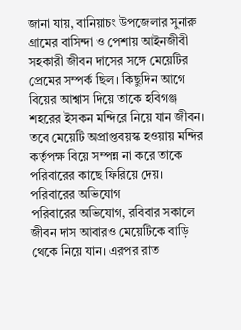জানা যায়, বানিয়াচং উপজেলার সুনারু গ্রামের বাসিন্দা ও পেশায় আইনজীবী সহকারী জীবন দাসের সঙ্গে মেয়েটির প্রেমের সম্পর্ক ছিল। কিছুদিন আগে বিয়ের আশ্বাস দিয়ে তাকে হবিগঞ্জ শহরের ইসকন মন্দিরে নিয়ে যান জীবন। তবে মেয়েটি অপ্রাপ্তবয়স্ক হওয়ায় মন্দির কর্তৃপক্ষ বিয়ে সম্পন্ন না করে তাকে পরিবারের কাছে ফিরিয়ে দেয়।
পরিবারের অভিযোগ
পরিবারের অভিযোগ, রবিবার সকালে জীবন দাস আবারও মেয়েটিকে বাড়ি থেকে নিয়ে যান। এরপর রাত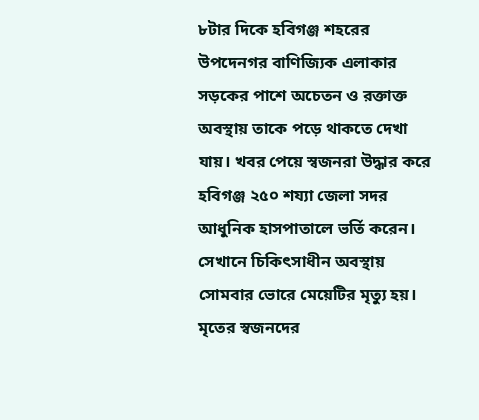৮টার দিকে হবিগঞ্জ শহরের উপদেনগর বাণিজ্যিক এলাকার সড়কের পাশে অচেতন ও রক্তাক্ত অবস্থায় তাকে পড়ে থাকতে দেখা যায়। খবর পেয়ে স্বজনরা উদ্ধার করে হবিগঞ্জ ২৫০ শয্যা জেলা সদর আধুনিক হাসপাতালে ভর্তি করেন। সেখানে চিকিৎসাধীন অবস্থায় সোমবার ভোরে মেয়েটির মৃত্যু হয়।
মৃতের স্বজনদের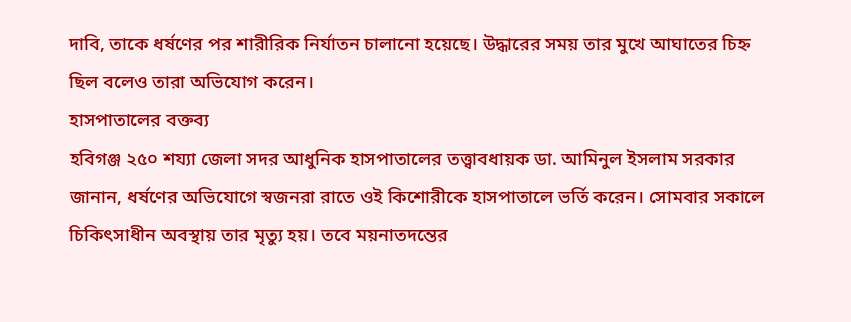দাবি, তাকে ধর্ষণের পর শারীরিক নির্যাতন চালানো হয়েছে। উদ্ধারের সময় তার মুখে আঘাতের চিহ্ন ছিল বলেও তারা অভিযোগ করেন।
হাসপাতালের বক্তব্য
হবিগঞ্জ ২৫০ শয্যা জেলা সদর আধুনিক হাসপাতালের তত্ত্বাবধায়ক ডা. আমিনুল ইসলাম সরকার জানান, ধর্ষণের অভিযোগে স্বজনরা রাতে ওই কিশোরীকে হাসপাতালে ভর্তি করেন। সোমবার সকালে চিকিৎসাধীন অবস্থায় তার মৃত্যু হয়। তবে ময়নাতদন্তের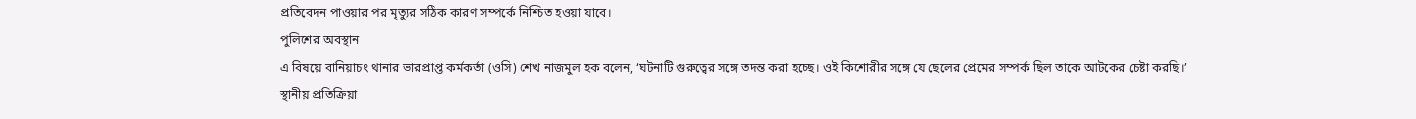প্রতিবেদন পাওয়ার পর মৃত্যুর সঠিক কারণ সম্পর্কে নিশ্চিত হওয়া যাবে।
পুলিশের অবস্থান
এ বিষয়ে বানিয়াচং থানার ভারপ্রাপ্ত কর্মকর্তা (ওসি) শেখ নাজমুল হক বলেন, ‘ঘটনাটি গুরুত্বের সঙ্গে তদন্ত করা হচ্ছে। ওই কিশোরীর সঙ্গে যে ছেলের প্রেমের সম্পর্ক ছিল তাকে আটকের চেষ্টা করছি।’
স্থানীয় প্রতিক্রিয়া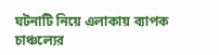ঘটনাটি নিয়ে এলাকায় ব্যাপক চাঞ্চল্যের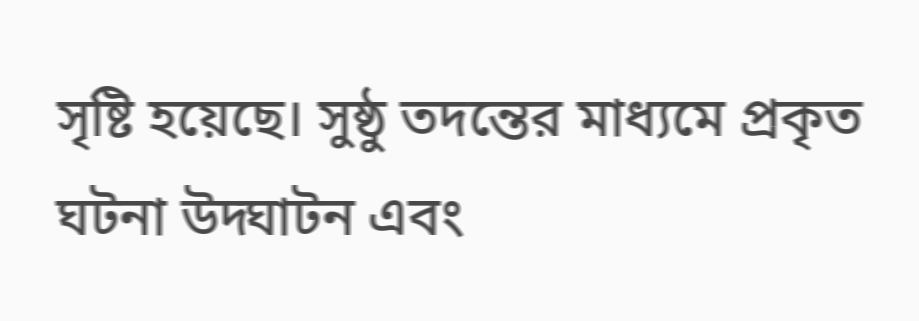সৃষ্টি হয়েছে। সুষ্ঠু তদন্তের মাধ্যমে প্রকৃত ঘটনা উদ্ঘাটন এবং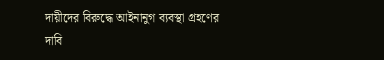দায়ীদের বিরুদ্ধে আইনানুগ ব্যবস্থা গ্রহণের দাবি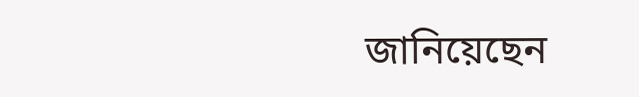জানিয়েছেন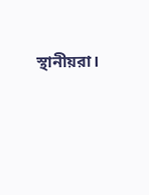স্থানীয়রা।